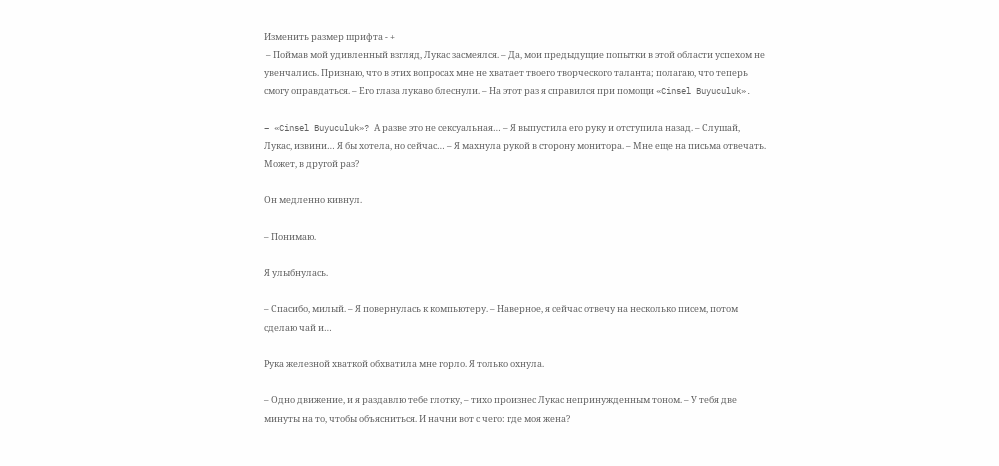Изменить размер шрифта - +
 – Поймав мой удивленный взгляд, Лукас засмеялся. – Да, мои предыдущие попытки в этой области успехом не увенчались. Признаю, что в этих вопросах мне не хватает твоего творческого таланта; полагаю, что теперь смогу оправдаться. – Его глаза лукаво блеснули. – На этот раз я справился при помощи «Cinsel Buyuculuk».

– «Cinsel Buyuculuk»? А разве это не сексуальная… – Я выпустила его руку и отступила назад. – Слушай, Лукас, извини… Я бы хотела, но сейчас… – Я махнула рукой в сторону монитора. – Мне еще на письма отвечать. Может, в другой раз?

Он медленно кивнул.

– Понимаю.

Я улыбнулась.

– Спасибо, милый. – Я повернулась к компьютеру. – Наверное, я сейчас отвечу на несколько писем, потом сделаю чай и…

Рука железной хваткой обхватила мне горло. Я только охнула.

– Одно движение, и я раздавлю тебе глотку, – тихо произнес Лукас непринужденным тоном. – У тебя две минуты на то, чтобы объясниться. И начни вот с чего: где моя жена?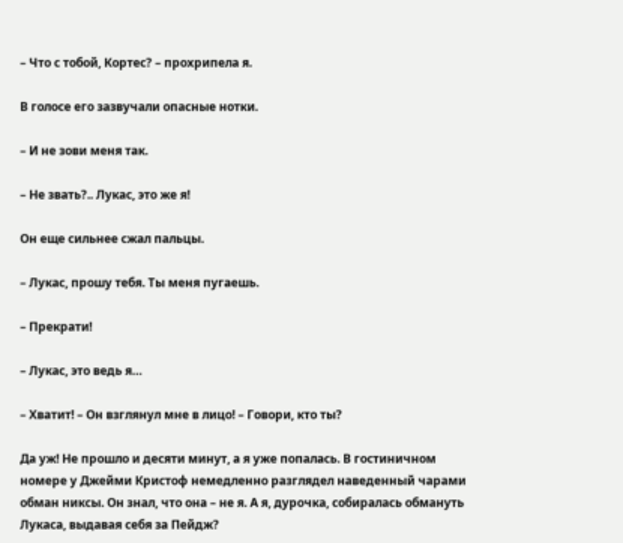– Что с тобой, Кортес? – прохрипела я.

В голосе его зазвучали опасные нотки.

– И не зови меня так.

– Не звать?.. Лукас, это же я!

Он еще сильнее сжал пальцы.

– Лукас, прошу тебя. Ты меня пугаешь.

– Прекрати!

– Лукас, это ведь я…

– Хватит! – Он взглянул мне в лицо! – Говори, кто ты?

Да уж! Не прошло и десяти минут, а я уже попалась. В гостиничном номере у Джейми Кристоф немедленно разглядел наведенный чарами обман никсы. Он знал, что она – не я. А я, дурочка, собиралась обмануть Лукаса, выдавая себя за Пейдж?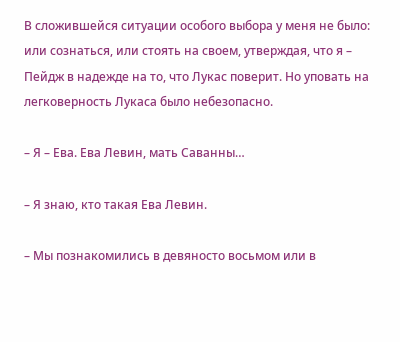В сложившейся ситуации особого выбора у меня не было: или сознаться, или стоять на своем, утверждая, что я – Пейдж в надежде на то, что Лукас поверит. Но уповать на легковерность Лукаса было небезопасно.

– Я – Ева. Ева Левин, мать Саванны…

– Я знаю, кто такая Ева Левин.

– Мы познакомились в девяносто восьмом или в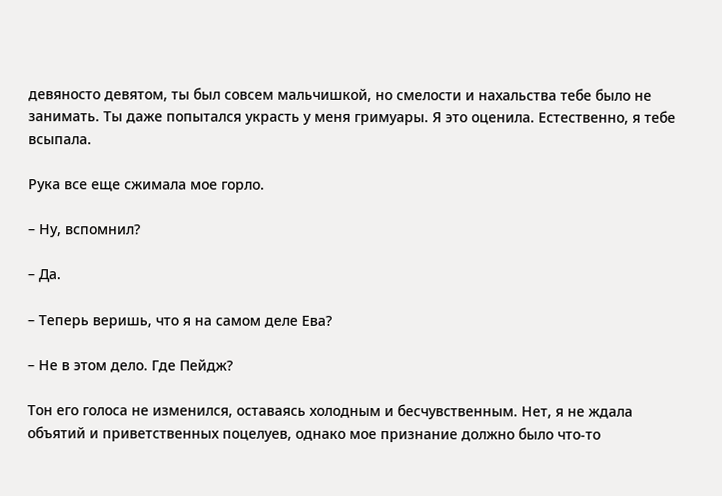девяносто девятом, ты был совсем мальчишкой, но смелости и нахальства тебе было не занимать. Ты даже попытался украсть у меня гримуары. Я это оценила. Естественно, я тебе всыпала.

Рука все еще сжимала мое горло.

– Ну, вспомнил?

– Да.

– Теперь веришь, что я на самом деле Ева?

– Не в этом дело. Где Пейдж?

Тон его голоса не изменился, оставаясь холодным и бесчувственным. Нет, я не ждала объятий и приветственных поцелуев, однако мое признание должно было что-то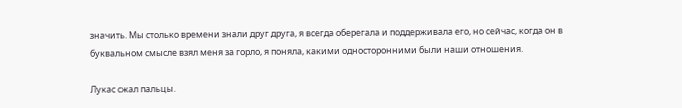значить. Мы столько времени знали друг друга, я всегда оберегала и поддерживала его, но сейчас, когда он в буквальном смысле взял меня за горло, я поняла, какими односторонними были наши отношения.

Лукас сжал пальцы.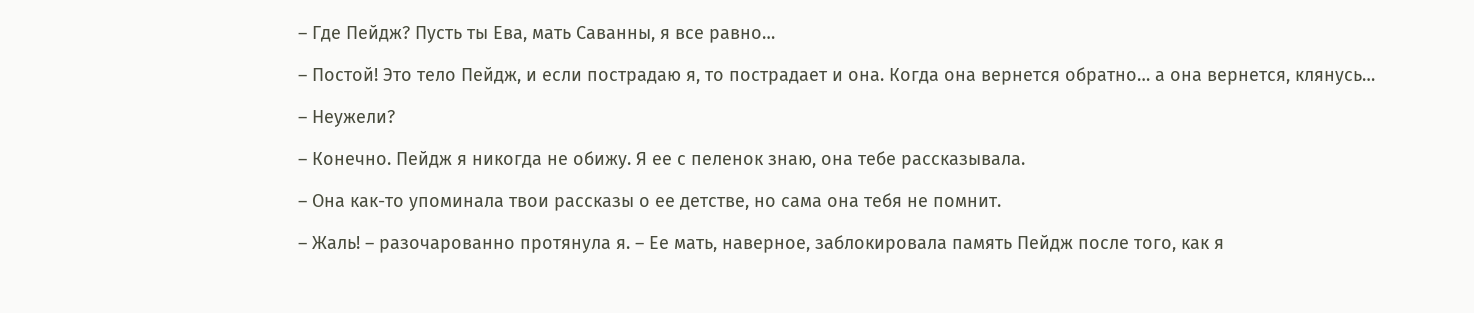– Где Пейдж? Пусть ты Ева, мать Саванны, я все равно…

– Постой! Это тело Пейдж, и если пострадаю я, то пострадает и она. Когда она вернется обратно… а она вернется, клянусь…

– Неужели?

– Конечно. Пейдж я никогда не обижу. Я ее с пеленок знаю, она тебе рассказывала.

– Она как-то упоминала твои рассказы о ее детстве, но сама она тебя не помнит.

– Жаль! – разочарованно протянула я. – Ее мать, наверное, заблокировала память Пейдж после того, как я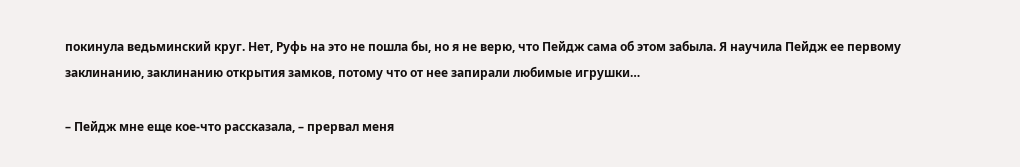покинула ведьминский круг. Нет, Руфь на это не пошла бы, но я не верю, что Пейдж сама об этом забыла. Я научила Пейдж ее первому заклинанию, заклинанию открытия замков, потому что от нее запирали любимые игрушки…

– Пейдж мне еще кое-что рассказала, – прервал меня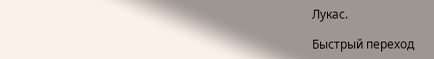Лукас.

Быстрый переход